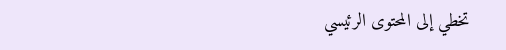تخطي إلى المحتوى الرئيسي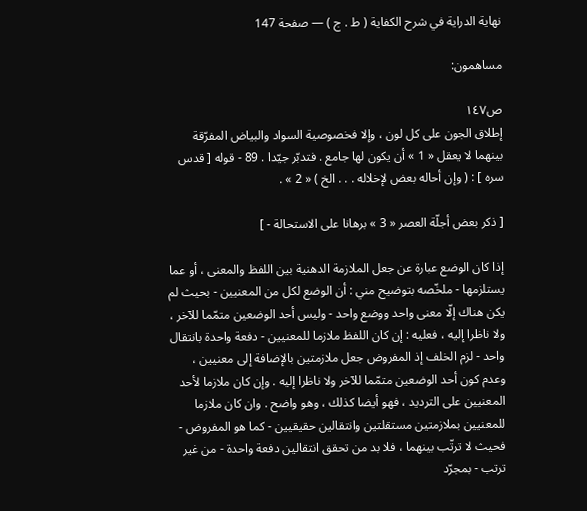نهاية الدراية في شرح الكفاية ( ط . ج ) — صفحة 147

مساهمون:

ص١٤٧
إطلاق الجون على كل لون ، وإلا فخصوصية السواد والبياض المفرّقة بينهما لا يعقل « 1 » أن يكون لها جامع . فتدبّر جيّدا . 89 - قوله [ قدس سره ] : ( وإن أحاله بعض لإخلاله . . . الخ ) « 2 » .

[ ذكر بعض أجلّة العصر « 3 » برهانا على الاستحالة - ]

إذا كان الوضع عبارة عن جعل الملازمة الدهنية بين اللفظ والمعنى ، أو عما يستلزمها - ملخّصه بتوضيح مني : أن الوضع لكل من المعنيين - بحيث لم يكن هناك إلّا معنى واحد ووضع واحد - وليس أحد الوضعين متمّما للآخر ، ولا ناظرا إليه ، فعليه : إن كان اللفظ ملازما للمعنيين - دفعة واحدة بانتقال واحد - لزم الخلف إذ المفروض جعل ملازمتين بالإضافة إلى معنيين ، وعدم كون أحد الوضعين متمّما للآخر ولا ناظرا إليه . وإن كان ملازما لأحد المعنيين على الترديد ، فهو أيضا كذلك ، وهو واضح . وان كان ملازما للمعنيين بملازمتين مستقلتين وانتقالين حقيقيين - كما هو المفروض - فحيث لا ترتّب بينهما ، فلا بد من تحقق انتقالين دفعة واحدة - من غير ترتب - بمجرّد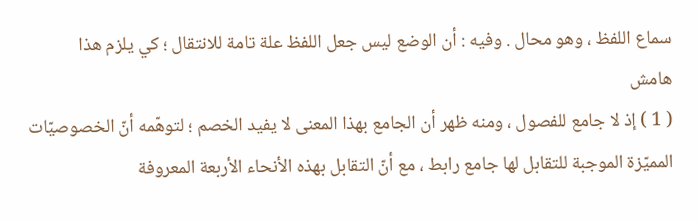سماع اللفظ ، وهو محال . وفيه : أن الوضع ليس جعل اللفظ علة تامة للانتقال ؛ كي يلزم هذا
هامش
( 1 ) إذ لا جامع للفصول ، ومنه ظهر أن الجامع بهذا المعنى لا يفيد الخصم ؛ لتوهّمه أنّ الخصوصيّات المميّزة الموجبة للتقابل لها جامع رابط ، مع أنّ التقابل بهذه الأنحاء الأربعة المعروفة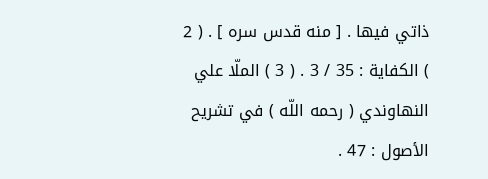ذاتي فيها . [ منه قدس سره ] . ( 2 ) الكفاية : 35 / 3 . ( 3 ) الملّا علي النهاوندي ( رحمه اللّه ) في تشريح الأصول : 47 .